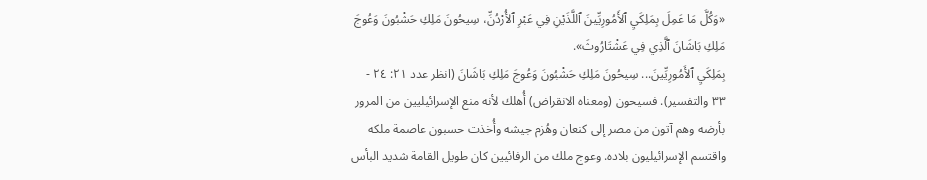«وَكُلَّ مَا عَمِلَ بِمَلِكَيِ ٱلأَمُورِيِّينَ ٱللَّذَيْنِ فِي عَبْرِ ٱلأُرْدُنِّ، سِيحُونَ مَلِكِ حَشْبُونَ وَعُوجَ مَلِكِ بَاشَانَ ٱلَّذِي فِي عَشْتَارُوثَ».
بِمَلِكَيِ ٱلأَمُورِيِّينَ... سِيحُونَ مَلِكِ حَشْبُونَ وَعُوجَ مَلِكِ بَاشَانَ (انظر عدد ٢١: ٢٤ - ٣٣ والتفسير). فسيحون (ومعناه الانقراض) أُهلك لأنه منع الإسرائيليين من المرور بأرضه وهم آتون من مصر إلى كنعان وهُزم جيشه وأُخذت حسبون عاصمة ملكه واقتسم الإسرائيليون بلاده. وعوج ملك من الرفائيين كان طويل القامة شديد البأس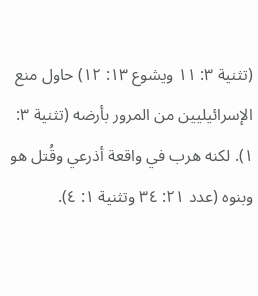(تثنية ٣: ١١ ويشوع ١٣: ١٢) حاول منع الإسرائيليين من المرور بأرضه (تثنية ٣: ١). لكنه هرب في واقعة أذرعي وقُتل هو وبنوه (عدد ٢١: ٣٤ وتثنية ١: ٤).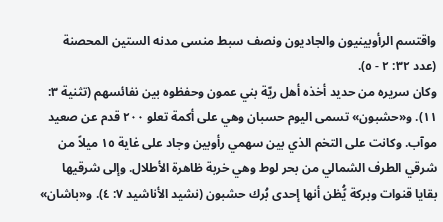واقتسم الرأوبينيون والجاديون ونصف سبط منسى مدنه الستين المحصنة (عدد ٣٢: ٢ - ٥).
وكان سريره من حديد أخذه أهل ريّة بني عمون وحفظوه بين نفائسهم (تثنية ٣: ١١). و«حشبون» تسمى اليوم حسبان وهي على أكمة تعلو ٢٠٠ قدم عن صعيد موآب. وكانت على التخم الذي بين سهمي رأوبين وجاد على غاية ١٥ ميلاً من شرقي الطرف الشمالي من بحر لوط وهي خربة ظاهرة الأطلال. وإلى شرقيها بقايا قنوات وبركة يًُظن أنها إحدى بُرك حشبون (نشيد الأناشيد ٧: ٤). و«باشان»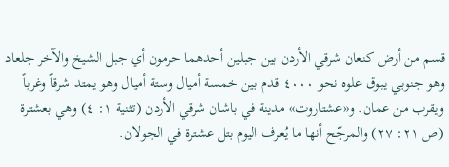قسم من أرض كنعان شرقي الأردن بين جبلين أحدهما حرمون أي جبل الشيخ والآخر جلعاد وهو جنوبي يبوق علوه نحو ٤٠٠٠ قدم بين خمسة أميال وستة أميال وهو يمتد شرقاً وغرباً ويقرب من عمان. و«عشتاروت» مدينة في باشان شرقي الأردن (تثنية ١: ٤) وهي بعشترة (ص ٢١: ٢٧) والمرجّح أنها ما يُعرف اليوم بتل عشترة في الجولان.